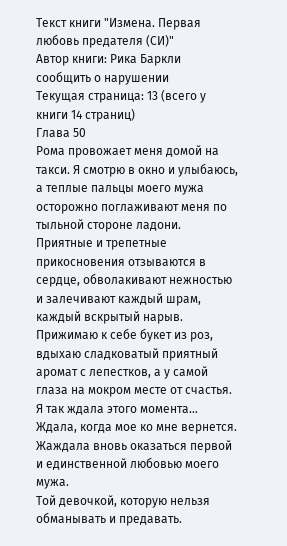Текст книги "Измена. Первая любовь предателя (СИ)"
Автор книги: Рика Баркли
сообщить о нарушении
Текущая страница: 13 (всего у книги 14 страниц)
Глава 50
Рома провожает меня домой на такси. Я смотрю в окно и улыбаюсь, а теплые пальцы моего мужа осторожно поглаживают меня по тыльной стороне ладони. Приятные и трепетные прикосновения отзываются в сердце, обволакивают нежностью и залечивают каждый шрам, каждый вскрытый нарыв. Прижимаю к себе букет из роз, вдыхаю сладковатый приятный аромат с лепестков, а у самой глаза на мокром месте от счастья.
Я так ждала этого момента…
Ждала, когда мое ко мне вернется. Жаждала вновь оказаться первой и единственной любовью моего мужа.
Той девочкой, которую нельзя обманывать и предавать.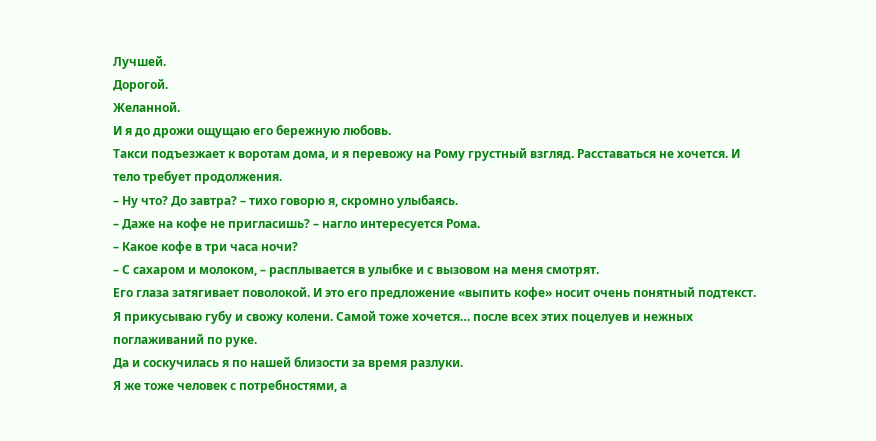Лучшей.
Дорогой.
Желанной.
И я до дрожи ощущаю его бережную любовь.
Такси подъезжает к воротам дома, и я перевожу на Рому грустный взгляд. Расставаться не хочется. И тело требует продолжения.
– Ну что? До завтра? – тихо говорю я, скромно улыбаясь.
– Даже на кофе не пригласишь? – нагло интересуется Рома.
– Какое кофе в три часа ночи?
– С сахаром и молоком, – расплывается в улыбке и с вызовом на меня смотрят.
Его глаза затягивает поволокой. И это его предложение «выпить кофе» носит очень понятный подтекст.
Я прикусываю губу и свожу колени. Самой тоже хочется… после всех этих поцелуев и нежных поглаживаний по руке.
Да и соскучилась я по нашей близости за время разлуки.
Я же тоже человек с потребностями, а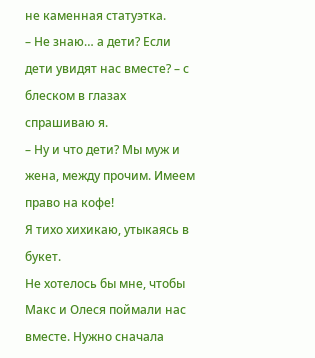не каменная статуэтка.
– Не знаю… а дети? Если дети увидят нас вместе? – с блеском в глазах спрашиваю я.
– Ну и что дети? Мы муж и жена, между прочим. Имеем право на кофе!
Я тихо хихикаю, утыкаясь в букет.
Не хотелось бы мне, чтобы Макс и Олеся поймали нас вместе. Нужно сначала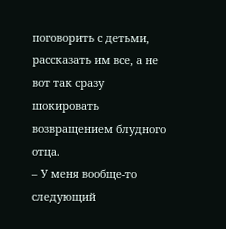поговорить с детьми, рассказать им все, а не вот так сразу шокировать возвращением блудного отца.
– У меня вообще-то следующий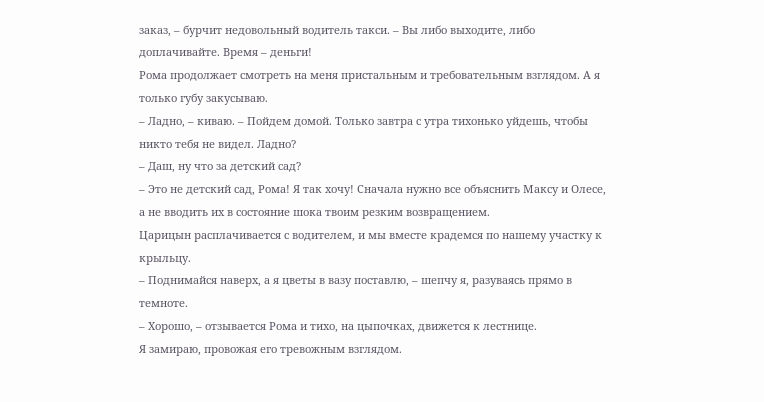заказ, – бурчит недовольный водитель такси. – Вы либо выходите, либо доплачивайте. Время – деньги!
Рома продолжает смотреть на меня пристальным и требовательным взглядом. А я только губу закусываю.
– Ладно, – киваю. – Пойдем домой. Только завтра с утра тихонько уйдешь, чтобы никто тебя не видел. Ладно?
– Даш, ну что за детский сад?
– Это не детский сад, Рома! Я так хочу! Сначала нужно все объяснить Максу и Олесе, а не вводить их в состояние шока твоим резким возвращением.
Царицын расплачивается с водителем, и мы вместе крадемся по нашему участку к крыльцу.
– Поднимайся наверх, а я цветы в вазу поставлю, – шепчу я, разуваясь прямо в темноте.
– Хорошо, – отзывается Рома и тихо, на цыпочках, движется к лестнице.
Я замираю, провожая его тревожным взглядом.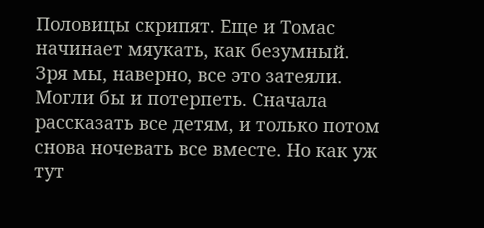Половицы скрипят. Еще и Томас начинает мяукать, как безумный.
Зря мы, наверно, все это затеяли.
Могли бы и потерпеть. Сначала рассказать все детям, и только потом снова ночевать все вместе. Но как уж тут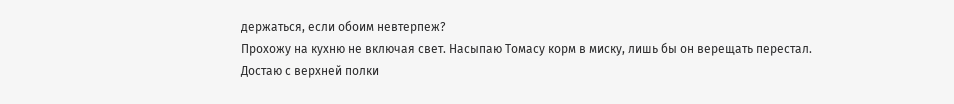держаться, если обоим невтерпеж?
Прохожу на кухню не включая свет. Насыпаю Томасу корм в миску, лишь бы он верещать перестал.
Достаю с верхней полки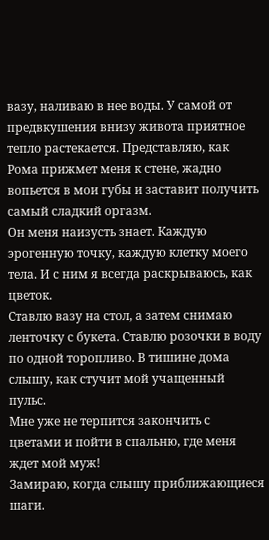вазу, наливаю в нее воды. У самой от предвкушения внизу живота приятное тепло растекается. Представляю, как Рома прижмет меня к стене, жадно вопьется в мои губы и заставит получить самый сладкий оргазм.
Он меня наизусть знает. Каждую эрогенную точку, каждую клетку моего тела. И с ним я всегда раскрываюсь, как цветок.
Ставлю вазу на стол, а затем снимаю ленточку с букета. Ставлю розочки в воду по одной торопливо. В тишине дома слышу, как стучит мой учащенный пульс.
Мне уже не терпится закончить с цветами и пойти в спальню, где меня ждет мой муж!
Замираю, когда слышу приближающиеся шаги.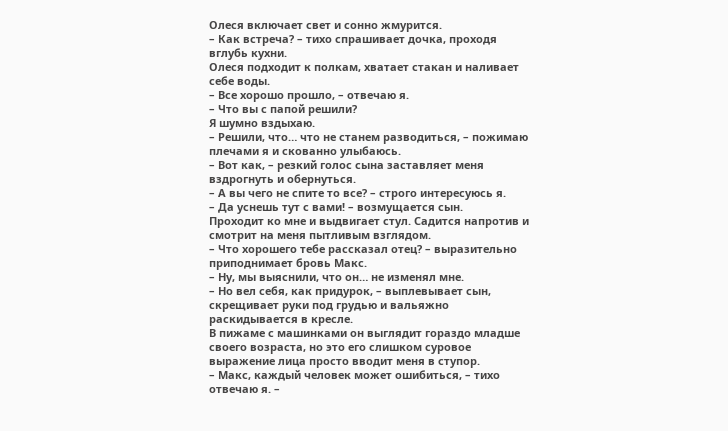Олеся включает свет и сонно жмурится.
– Как встреча? – тихо спрашивает дочка, проходя вглубь кухни.
Олеся подходит к полкам, хватает стакан и наливает себе воды.
– Все хорошо прошло, – отвечаю я.
– Что вы с папой решили?
Я шумно вздыхаю.
– Решили, что… что не станем разводиться, – пожимаю плечами я и скованно улыбаюсь.
– Вот как, – резкий голос сына заставляет меня вздрогнуть и обернуться.
– А вы чего не спите то все? – строго интересуюсь я.
– Да уснешь тут с вами! – возмущается сын.
Проходит ко мне и выдвигает стул. Садится напротив и смотрит на меня пытливым взглядом.
– Что хорошего тебе рассказал отец? – выразительно приподнимает бровь Макс.
– Ну, мы выяснили, что он… не изменял мне.
– Но вел себя, как придурок, – выплевывает сын, скрещивает руки под грудью и вальяжно раскидывается в кресле.
В пижаме с машинками он выглядит гораздо младше своего возраста, но это его слишком суровое выражение лица просто вводит меня в ступор.
– Макс, каждый человек может ошибиться, – тихо отвечаю я. –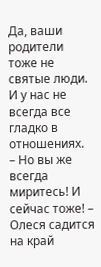Да, ваши родители тоже не святые люди. И у нас не всегда все гладко в отношениях.
– Но вы же всегда миритесь! И сейчас тоже! – Олеся садится на край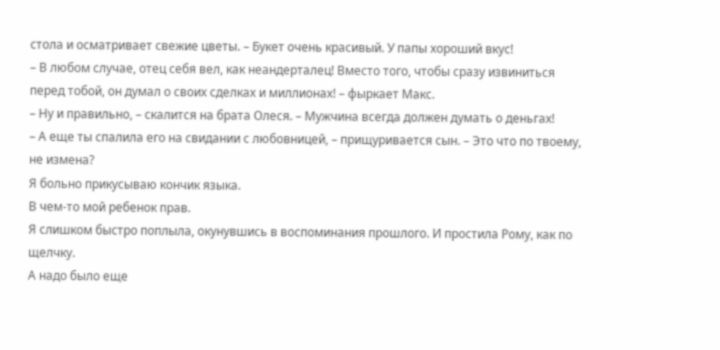стола и осматривает свежие цветы. – Букет очень красивый. У папы хороший вкус!
– В любом случае, отец себя вел, как неандерталец! Вместо того, чтобы сразу извиниться перед тобой, он думал о своих сделках и миллионах! – фыркает Макс.
– Ну и правильно, – скалится на брата Олеся. – Мужчина всегда должен думать о деньгах!
– А еще ты спалила его на свидании с любовницей, – прищуривается сын. – Это что по твоему, не измена?
Я больно прикусываю кончик языка.
В чем-то мой ребенок прав.
Я слишком быстро поплыла, окунувшись в воспоминания прошлого. И простила Рому, как по щелчку.
А надо было еще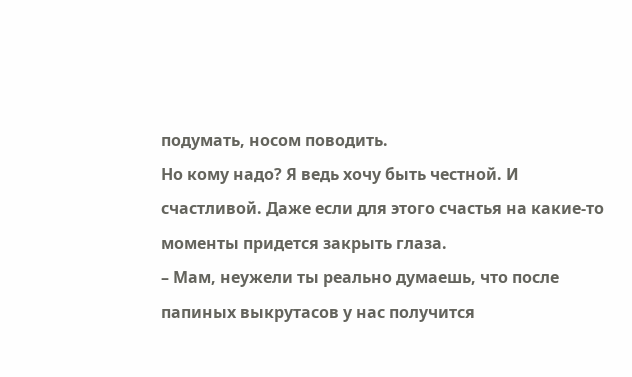подумать, носом поводить.
Но кому надо? Я ведь хочу быть честной. И счастливой. Даже если для этого счастья на какие-то моменты придется закрыть глаза.
– Мам, неужели ты реально думаешь, что после папиных выкрутасов у нас получится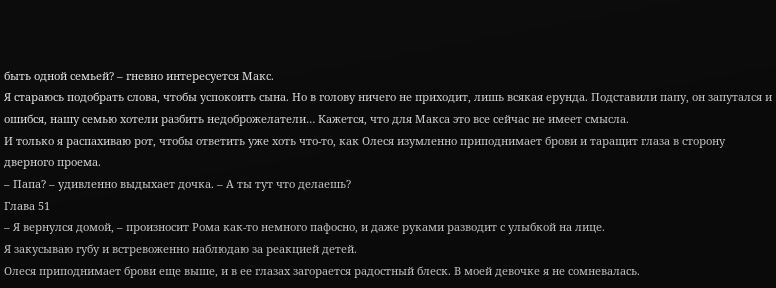быть одной семьей? – гневно интересуется Макс.
Я стараюсь подобрать слова, чтобы успокоить сына. Но в голову ничего не приходит, лишь всякая ерунда. Подставили папу, он запутался и ошибся, нашу семью хотели разбить недоброжелатели… Кажется, что для Макса это все сейчас не имеет смысла.
И только я распахиваю рот, чтобы ответить уже хоть что-то, как Олеся изумленно приподнимает брови и таращит глаза в сторону дверного проема.
– Папа? – удивленно выдыхает дочка. – А ты тут что делаешь?
Глава 51
– Я вернулся домой, – произносит Рома как-то немного пафосно, и даже руками разводит с улыбкой на лице.
Я закусываю губу и встревоженно наблюдаю за реакцией детей.
Олеся приподнимает брови еще выше, и в ее глазах загорается радостный блеск. В моей девочке я не сомневалась.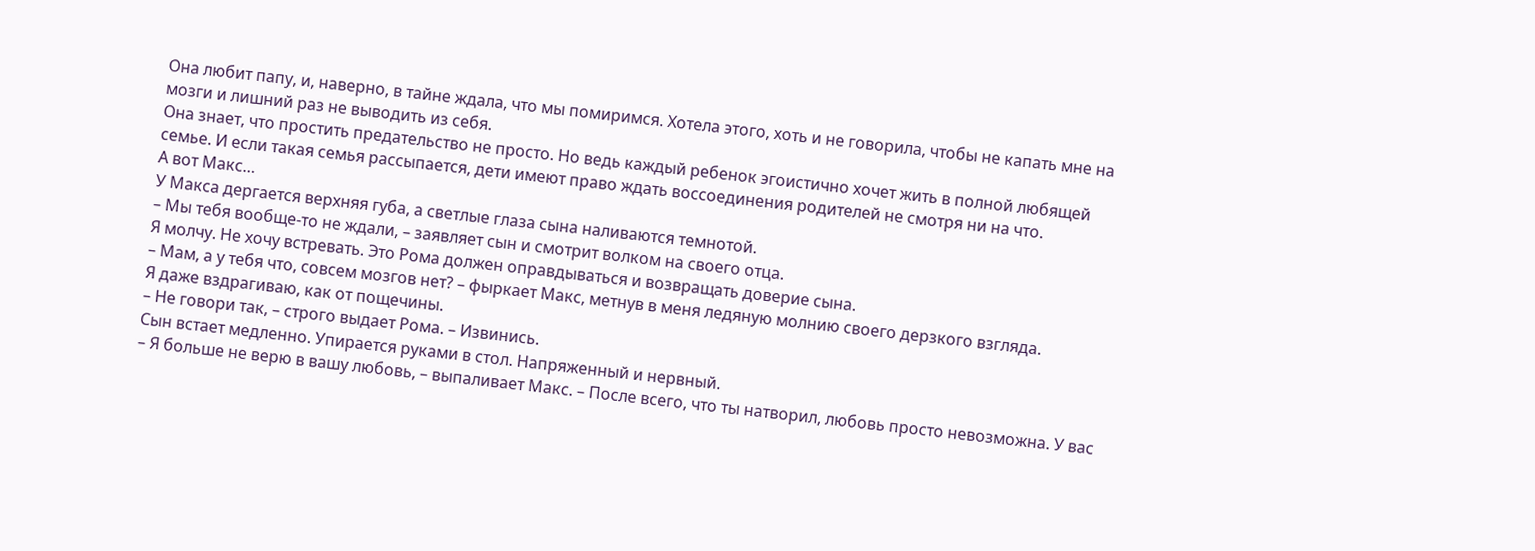Она любит папу, и, наверно, в тайне ждала, что мы помиримся. Хотела этого, хоть и не говорила, чтобы не капать мне на мозги и лишний раз не выводить из себя.
Она знает, что простить предательство не просто. Но ведь каждый ребенок эгоистично хочет жить в полной любящей семье. И если такая семья рассыпается, дети имеют право ждать воссоединения родителей не смотря ни на что.
А вот Макс…
У Макса дергается верхняя губа, а светлые глаза сына наливаются темнотой.
– Мы тебя вообще-то не ждали, – заявляет сын и смотрит волком на своего отца.
Я молчу. Не хочу встревать. Это Рома должен оправдываться и возвращать доверие сына.
– Мам, а у тебя что, совсем мозгов нет? – фыркает Макс, метнув в меня ледяную молнию своего дерзкого взгляда.
Я даже вздрагиваю, как от пощечины.
– Не говори так, – строго выдает Рома. – Извинись.
Сын встает медленно. Упирается руками в стол. Напряженный и нервный.
– Я больше не верю в вашу любовь, – выпаливает Макс. – После всего, что ты натворил, любовь просто невозможна. У вас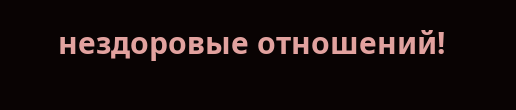нездоровые отношений!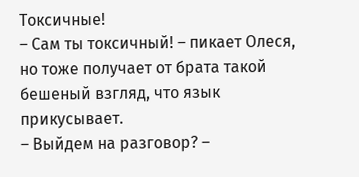Токсичные!
– Сам ты токсичный! – пикает Олеся, но тоже получает от брата такой бешеный взгляд, что язык прикусывает.
– Выйдем на разговор? –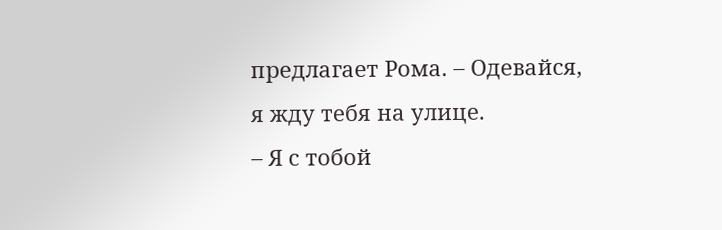предлагает Рома. – Одевайся, я жду тебя на улице.
– Я с тобой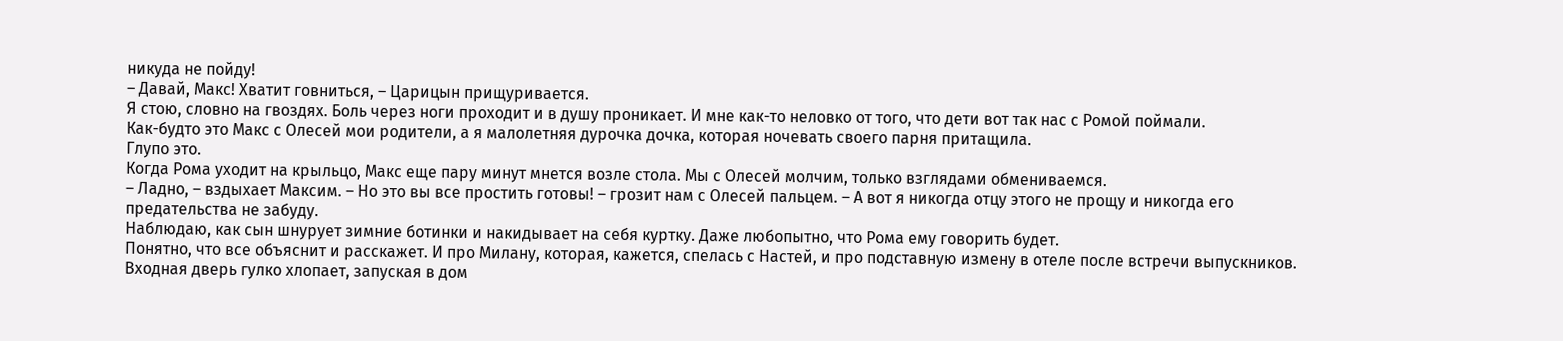никуда не пойду!
– Давай, Макс! Хватит говниться, – Царицын прищуривается.
Я стою, словно на гвоздях. Боль через ноги проходит и в душу проникает. И мне как-то неловко от того, что дети вот так нас с Ромой поймали.
Как-будто это Макс с Олесей мои родители, а я малолетняя дурочка дочка, которая ночевать своего парня притащила.
Глупо это.
Когда Рома уходит на крыльцо, Макс еще пару минут мнется возле стола. Мы с Олесей молчим, только взглядами обмениваемся.
– Ладно, – вздыхает Максим. – Но это вы все простить готовы! – грозит нам с Олесей пальцем. – А вот я никогда отцу этого не прощу и никогда его предательства не забуду.
Наблюдаю, как сын шнурует зимние ботинки и накидывает на себя куртку. Даже любопытно, что Рома ему говорить будет.
Понятно, что все объяснит и расскажет. И про Милану, которая, кажется, спелась с Настей, и про подставную измену в отеле после встречи выпускников.
Входная дверь гулко хлопает, запуская в дом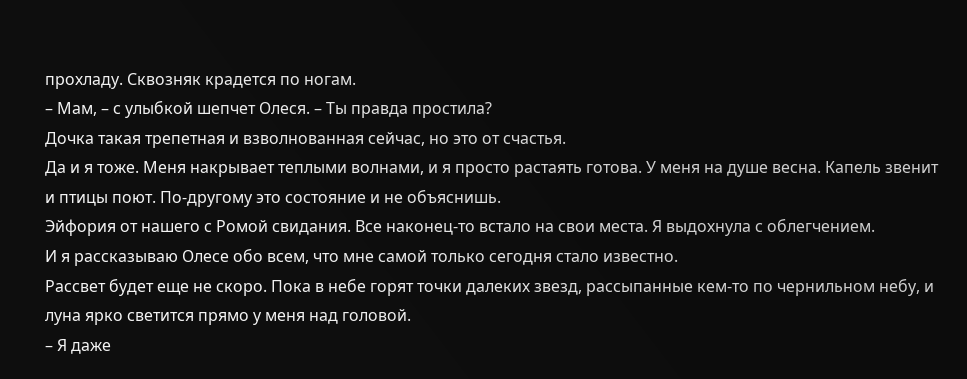прохладу. Сквозняк крадется по ногам.
– Мам, – с улыбкой шепчет Олеся. – Ты правда простила?
Дочка такая трепетная и взволнованная сейчас, но это от счастья.
Да и я тоже. Меня накрывает теплыми волнами, и я просто растаять готова. У меня на душе весна. Капель звенит и птицы поют. По-другому это состояние и не объяснишь.
Эйфория от нашего с Ромой свидания. Все наконец-то встало на свои места. Я выдохнула с облегчением.
И я рассказываю Олесе обо всем, что мне самой только сегодня стало известно.
Рассвет будет еще не скоро. Пока в небе горят точки далеких звезд, рассыпанные кем-то по чернильном небу, и луна ярко светится прямо у меня над головой.
– Я даже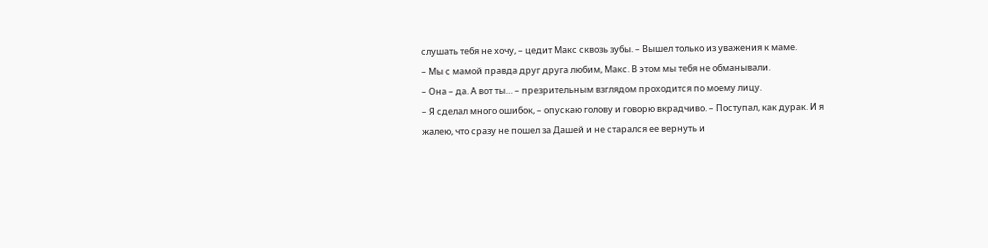слушать тебя не хочу, – цедит Макс сквозь зубы. – Вышел только из уважения к маме.
– Мы с мамой правда друг друга любим, Макс. В этом мы тебя не обманывали.
– Она – да. А вот ты… – презрительным взглядом проходится по моему лицу.
– Я сделал много ошибок, – опускаю голову и говорю вкрадчиво. – Поступал, как дурак. И я жалею, что сразу не пошел за Дашей и не старался ее вернуть и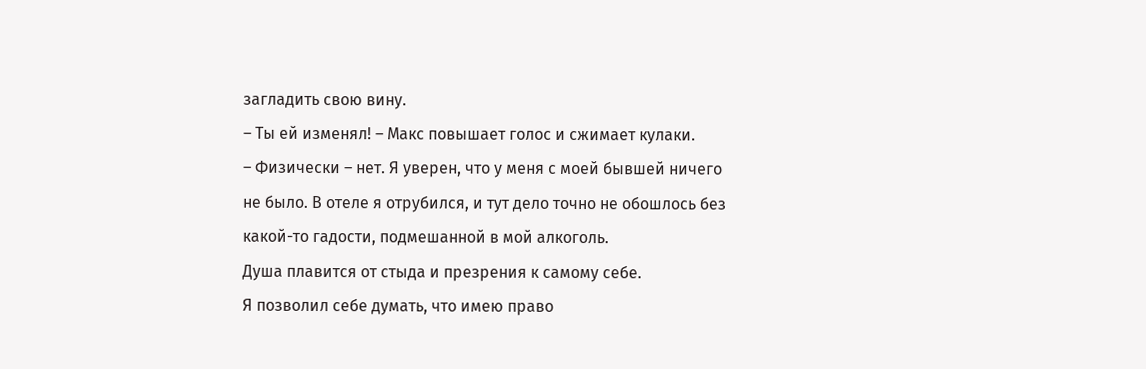загладить свою вину.
– Ты ей изменял! – Макс повышает голос и сжимает кулаки.
– Физически – нет. Я уверен, что у меня с моей бывшей ничего не было. В отеле я отрубился, и тут дело точно не обошлось без какой-то гадости, подмешанной в мой алкоголь.
Душа плавится от стыда и презрения к самому себе.
Я позволил себе думать, что имею право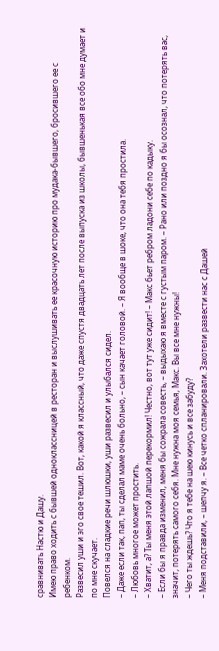сравнивать Настю и Дашу.
Имею право ходить с бывшей одноклассницей в ресторан и выслушивать ее красочную историю про мудака-бывшего, бросившего ее с ребенком.
Развесил уши и эго свое тешил. Вот, какой я классный, что даже спустя двадцать лет после выпуска из школы, бывшенькая все обо мне думает и по мне скучает.
Повелся на сладкие речи шлюшки, уши развесил и улыбался сидел.
– Даже если так, пап, ты сделал маме очень больно, – сын качает головой. – Я вообще в шоке, что она тебя простила.
– Любовь многое может простить.
– Хватит, а? Ты меня этой лапшой перекормил! Честно, вот тут уже сидит! – Макс бьет ребром ладони себе по кадыку.
– Если бы я правда изменил, меня бы сожрала совесть, – выдыхаю я вместе с густым паром. – Рано или поздно я бы осознал, что потерять вас, значит, потерять самого себя. Мне нужна моя семья, Макс. Вы все мне нужны!
– Чего ты ждешь? Что я тебе на шею кинусь и все забуду?
– Меня подставили, – шепчу я. – Все четко спланировали. Захотели развести нас с Дашей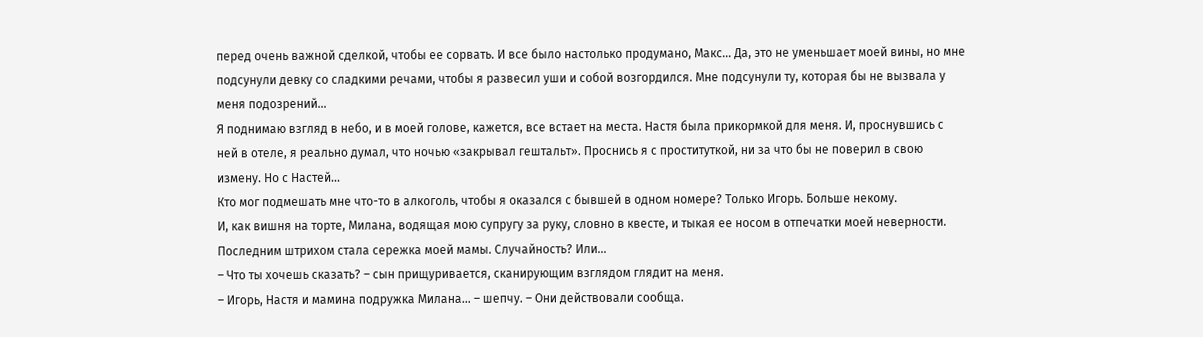перед очень важной сделкой, чтобы ее сорвать. И все было настолько продумано, Макс… Да, это не уменьшает моей вины, но мне подсунули девку со сладкими речами, чтобы я развесил уши и собой возгордился. Мне подсунули ту, которая бы не вызвала у меня подозрений…
Я поднимаю взгляд в небо, и в моей голове, кажется, все встает на места. Настя была прикормкой для меня. И, проснувшись с ней в отеле, я реально думал, что ночью «закрывал гештальт». Проснись я с проституткой, ни за что бы не поверил в свою измену. Но с Настей…
Кто мог подмешать мне что-то в алкоголь, чтобы я оказался с бывшей в одном номере? Только Игорь. Больше некому.
И, как вишня на торте, Милана, водящая мою супругу за руку, словно в квесте, и тыкая ее носом в отпечатки моей неверности.
Последним штрихом стала сережка моей мамы. Случайность? Или…
– Что ты хочешь сказать? – сын прищуривается, сканирующим взглядом глядит на меня.
– Игорь, Настя и мамина подружка Милана… – шепчу. – Они действовали сообща.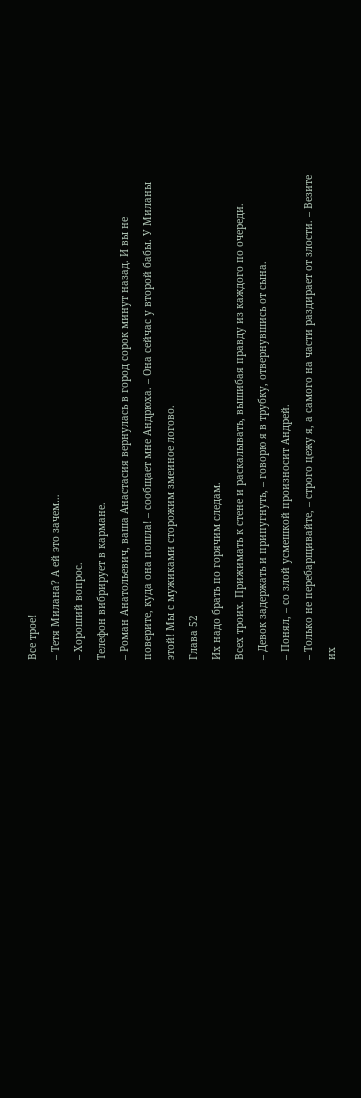Все трое!
– Тетя Милана? А ей это зачем…
– Хороший вопрос.
Телефон вибрирует в кармане.
– Роман Анатольевич, ваша Анастасия вернулась в город сорок минут назад. И вы не поверите, куда она пошла! – сообщает мне Андрюха. – Она сейчас у второй бабы. У Миланы этой! Мы с мужиками сторожим змеиное логово.
Глава 52
Их надо брать по горячим следам.
Всех троих. Прижимать к стене и раскалывать, вышибая правду из каждого по очереди.
– Девок задержать и припугнуть, – говорю я в трубку, отвернувшись от сына.
– Понял, – со злой усмешкой произносит Андрей.
– Только не перебарщивайте, – строго цежу я, а самого на части раздирает от злости. – Везите их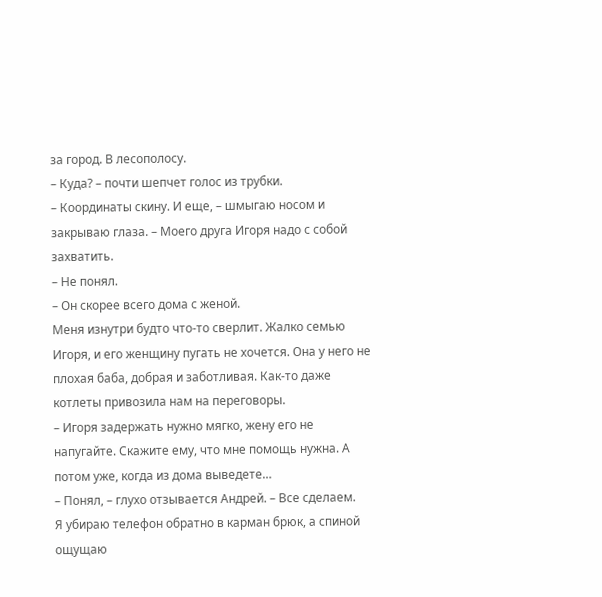за город. В лесополосу.
– Куда? – почти шепчет голос из трубки.
– Координаты скину. И еще, – шмыгаю носом и закрываю глаза. – Моего друга Игоря надо с собой захватить.
– Не понял.
– Он скорее всего дома с женой.
Меня изнутри будто что-то сверлит. Жалко семью Игоря, и его женщину пугать не хочется. Она у него не плохая баба, добрая и заботливая. Как-то даже котлеты привозила нам на переговоры.
– Игоря задержать нужно мягко, жену его не напугайте. Скажите ему, что мне помощь нужна. А потом уже, когда из дома выведете…
– Понял, – глухо отзывается Андрей. – Все сделаем.
Я убираю телефон обратно в карман брюк, а спиной ощущаю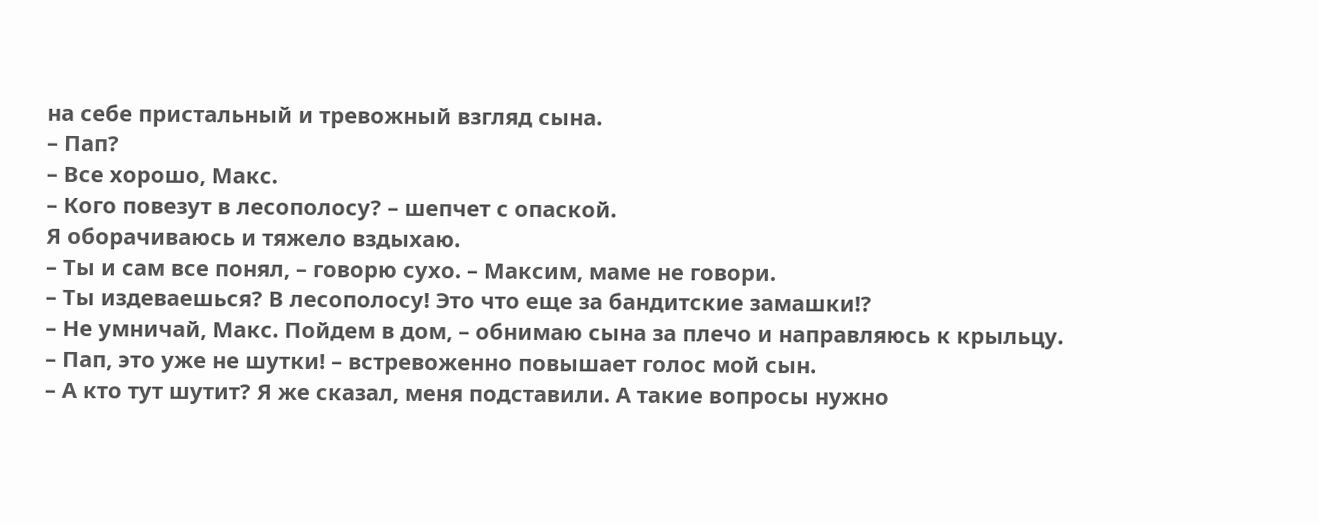на себе пристальный и тревожный взгляд сына.
– Пап?
– Все хорошо, Макс.
– Кого повезут в лесополосу? – шепчет с опаской.
Я оборачиваюсь и тяжело вздыхаю.
– Ты и сам все понял, – говорю сухо. – Максим, маме не говори.
– Ты издеваешься? В лесополосу! Это что еще за бандитские замашки!?
– Не умничай, Макс. Пойдем в дом, – обнимаю сына за плечо и направляюсь к крыльцу.
– Пап, это уже не шутки! – встревоженно повышает голос мой сын.
– А кто тут шутит? Я же сказал, меня подставили. А такие вопросы нужно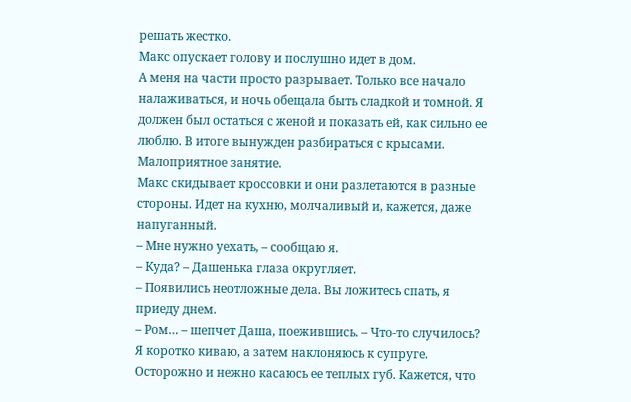решать жестко.
Макс опускает голову и послушно идет в дом.
А меня на части просто разрывает. Только все начало налаживаться, и ночь обещала быть сладкой и томной. Я должен был остаться с женой и показать ей, как сильно ее люблю. В итоге вынужден разбираться с крысами.
Малоприятное занятие.
Макс скидывает кроссовки и они разлетаются в разные стороны. Идет на кухню, молчаливый и, кажется, даже напуганный.
– Мне нужно уехать, – сообщаю я.
– Куда? – Дашенька глаза округляет.
– Появились неотложные дела. Вы ложитесь спать, я приеду днем.
– Ром… – шепчет Даша, поежившись. – Что-то случилось?
Я коротко киваю, а затем наклоняюсь к супруге. Осторожно и нежно касаюсь ее теплых губ. Кажется, что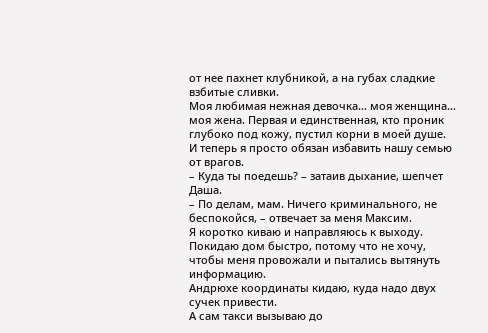от нее пахнет клубникой, а на губах сладкие взбитые сливки.
Моя любимая нежная девочка… моя женщина… моя жена. Первая и единственная, кто проник глубоко под кожу, пустил корни в моей душе.
И теперь я просто обязан избавить нашу семью от врагов.
– Куда ты поедешь? – затаив дыхание, шепчет Даша.
– По делам, мам. Ничего криминального, не беспокойся, – отвечает за меня Максим.
Я коротко киваю и направляюсь к выходу. Покидаю дом быстро, потому что не хочу, чтобы меня провожали и пытались вытянуть информацию.
Андрюхе координаты кидаю, куда надо двух сучек привести.
А сам такси вызываю до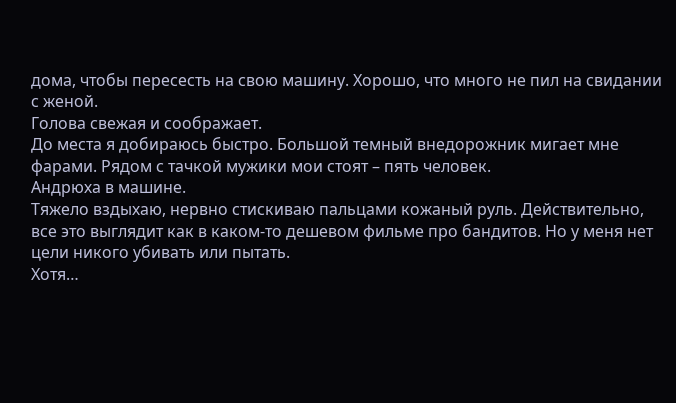дома, чтобы пересесть на свою машину. Хорошо, что много не пил на свидании с женой.
Голова свежая и соображает.
До места я добираюсь быстро. Большой темный внедорожник мигает мне фарами. Рядом с тачкой мужики мои стоят – пять человек.
Андрюха в машине.
Тяжело вздыхаю, нервно стискиваю пальцами кожаный руль. Действительно, все это выглядит как в каком-то дешевом фильме про бандитов. Но у меня нет цели никого убивать или пытать.
Хотя…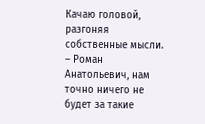Качаю головой, разгоняя собственные мысли.
– Роман Анатольевич, нам точно ничего не будет за такие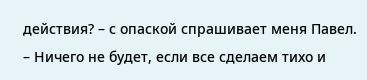действия? – с опаской спрашивает меня Павел.
– Ничего не будет, если все сделаем тихо и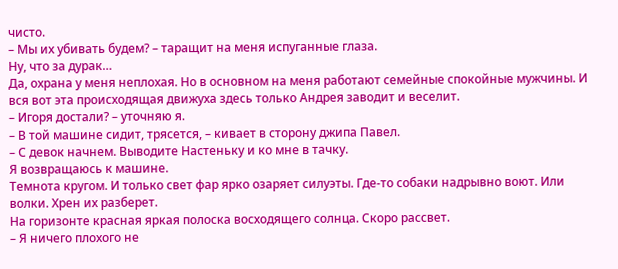чисто.
– Мы их убивать будем? – таращит на меня испуганные глаза.
Ну, что за дурак…
Да, охрана у меня неплохая. Но в основном на меня работают семейные спокойные мужчины. И вся вот эта происходящая движуха здесь только Андрея заводит и веселит.
– Игоря достали? – уточняю я.
– В той машине сидит, трясется, – кивает в сторону джипа Павел.
– С девок начнем. Выводите Настеньку и ко мне в тачку.
Я возвращаюсь к машине.
Темнота кругом. И только свет фар ярко озаряет силуэты. Где-то собаки надрывно воют. Или волки. Хрен их разберет.
На горизонте красная яркая полоска восходящего солнца. Скоро рассвет.
– Я ничего плохого не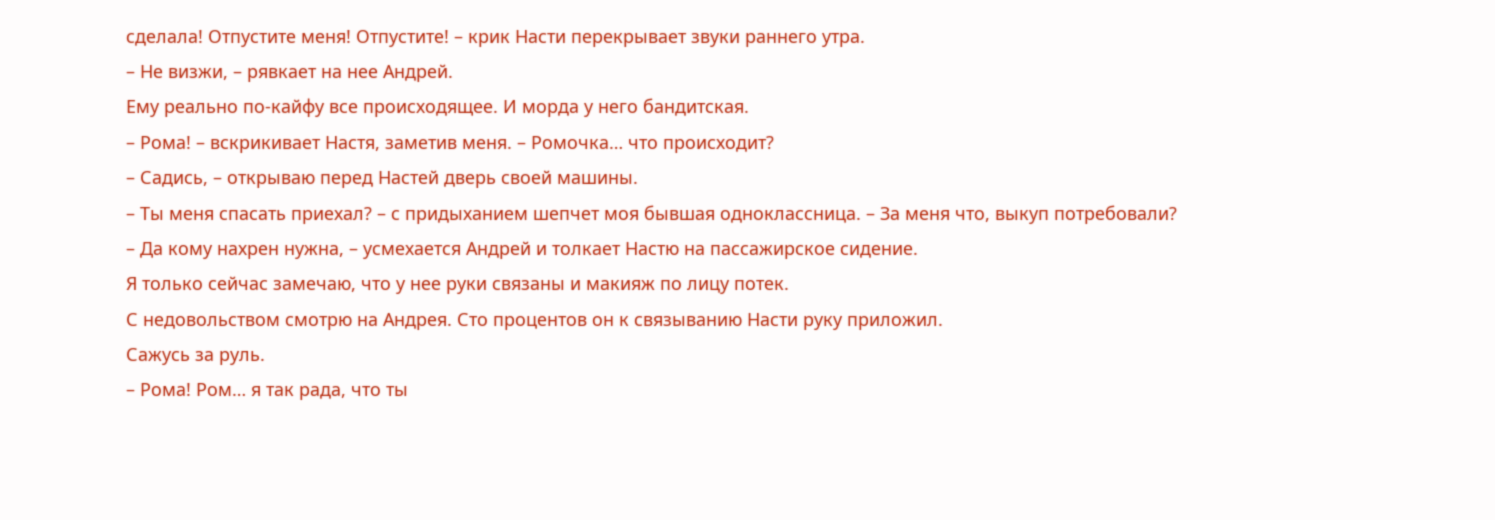сделала! Отпустите меня! Отпустите! – крик Насти перекрывает звуки раннего утра.
– Не визжи, – рявкает на нее Андрей.
Ему реально по-кайфу все происходящее. И морда у него бандитская.
– Рома! – вскрикивает Настя, заметив меня. – Ромочка… что происходит?
– Садись, – открываю перед Настей дверь своей машины.
– Ты меня спасать приехал? – с придыханием шепчет моя бывшая одноклассница. – За меня что, выкуп потребовали?
– Да кому нахрен нужна, – усмехается Андрей и толкает Настю на пассажирское сидение.
Я только сейчас замечаю, что у нее руки связаны и макияж по лицу потек.
С недовольством смотрю на Андрея. Сто процентов он к связыванию Насти руку приложил.
Сажусь за руль.
– Рома! Ром… я так рада, что ты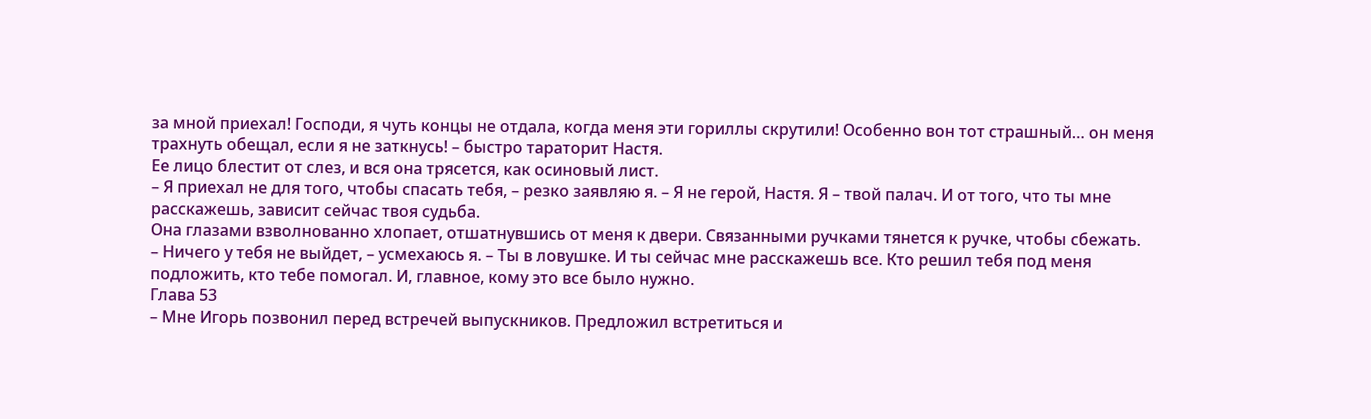за мной приехал! Господи, я чуть концы не отдала, когда меня эти гориллы скрутили! Особенно вон тот страшный… он меня трахнуть обещал, если я не заткнусь! – быстро тараторит Настя.
Ее лицо блестит от слез, и вся она трясется, как осиновый лист.
– Я приехал не для того, чтобы спасать тебя, – резко заявляю я. – Я не герой, Настя. Я – твой палач. И от того, что ты мне расскажешь, зависит сейчас твоя судьба.
Она глазами взволнованно хлопает, отшатнувшись от меня к двери. Связанными ручками тянется к ручке, чтобы сбежать.
– Ничего у тебя не выйдет, – усмехаюсь я. – Ты в ловушке. И ты сейчас мне расскажешь все. Кто решил тебя под меня подложить, кто тебе помогал. И, главное, кому это все было нужно.
Глава 53
– Мне Игорь позвонил перед встречей выпускников. Предложил встретиться и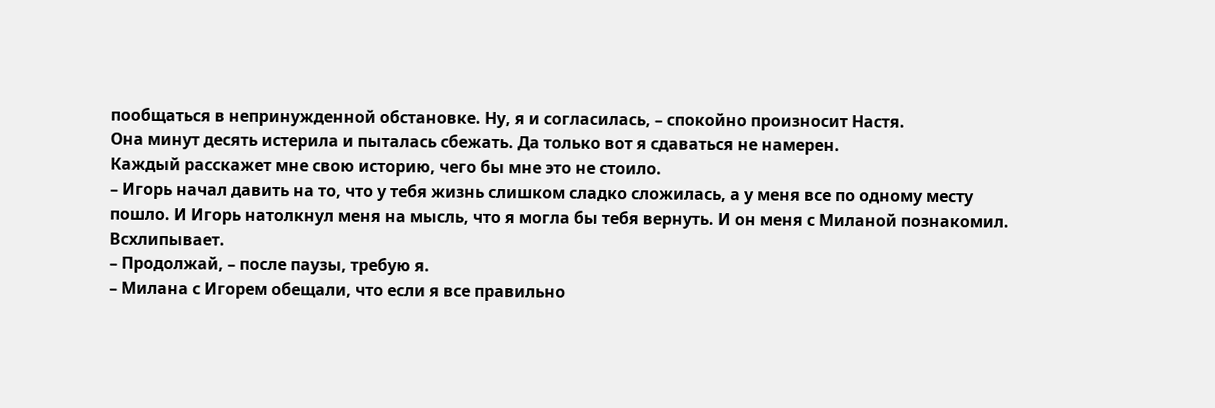пообщаться в непринужденной обстановке. Ну, я и согласилась, – спокойно произносит Настя.
Она минут десять истерила и пыталась сбежать. Да только вот я сдаваться не намерен.
Каждый расскажет мне свою историю, чего бы мне это не стоило.
– Игорь начал давить на то, что у тебя жизнь слишком сладко сложилась, а у меня все по одному месту пошло. И Игорь натолкнул меня на мысль, что я могла бы тебя вернуть. И он меня с Миланой познакомил.
Всхлипывает.
– Продолжай, – после паузы, требую я.
– Милана с Игорем обещали, что если я все правильно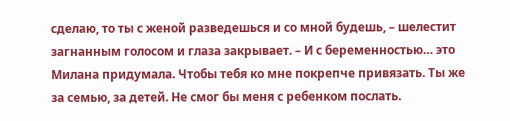сделаю, то ты с женой разведешься и со мной будешь, – шелестит загнанным голосом и глаза закрывает. – И с беременностью… это Милана придумала. Чтобы тебя ко мне покрепче привязать. Ты же за семью, за детей. Не смог бы меня с ребенком послать.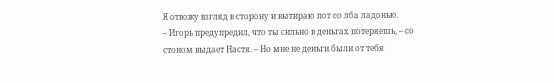Я отвожу взгляд в сторону и вытираю пот со лба ладонью.
– Игорь предупредил, что ты сильно в деньгах потеряешь, – со стоном выдает Настя. – Но мне не деньги были от тебя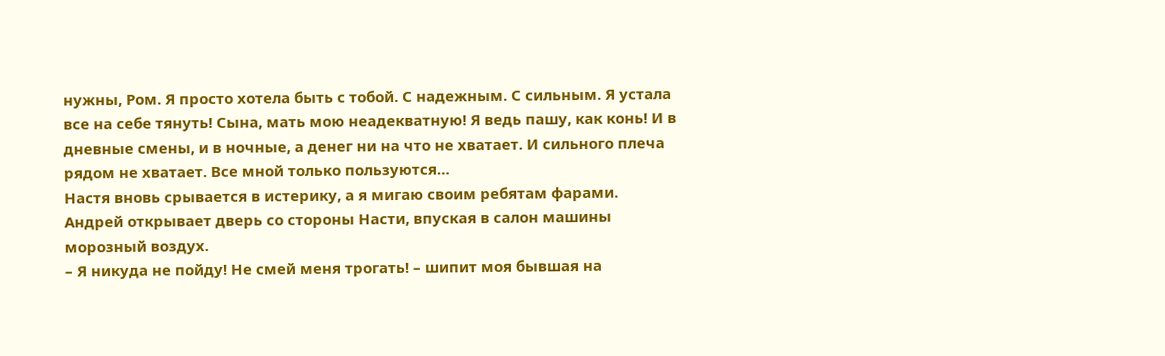нужны, Ром. Я просто хотела быть с тобой. С надежным. С сильным. Я устала все на себе тянуть! Сына, мать мою неадекватную! Я ведь пашу, как конь! И в дневные смены, и в ночные, а денег ни на что не хватает. И сильного плеча рядом не хватает. Все мной только пользуются…
Настя вновь срывается в истерику, а я мигаю своим ребятам фарами.
Андрей открывает дверь со стороны Насти, впуская в салон машины морозный воздух.
– Я никуда не пойду! Не смей меня трогать! – шипит моя бывшая на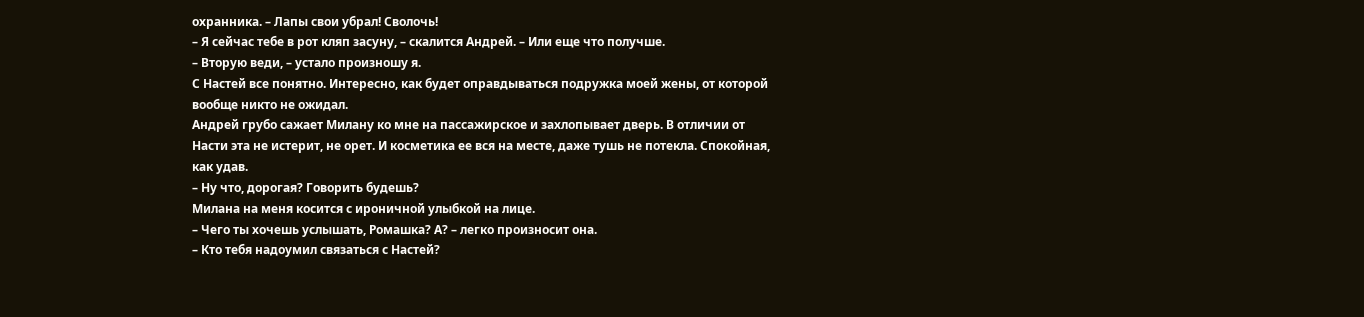охранника. – Лапы свои убрал! Сволочь!
– Я сейчас тебе в рот кляп засуну, – скалится Андрей. – Или еще что получше.
– Вторую веди, – устало произношу я.
С Настей все понятно. Интересно, как будет оправдываться подружка моей жены, от которой вообще никто не ожидал.
Андрей грубо сажает Милану ко мне на пассажирское и захлопывает дверь. В отличии от Насти эта не истерит, не орет. И косметика ее вся на месте, даже тушь не потекла. Спокойная, как удав.
– Ну что, дорогая? Говорить будешь?
Милана на меня косится с ироничной улыбкой на лице.
– Чего ты хочешь услышать, Ромашка? А? – легко произносит она.
– Кто тебя надоумил связаться с Настей?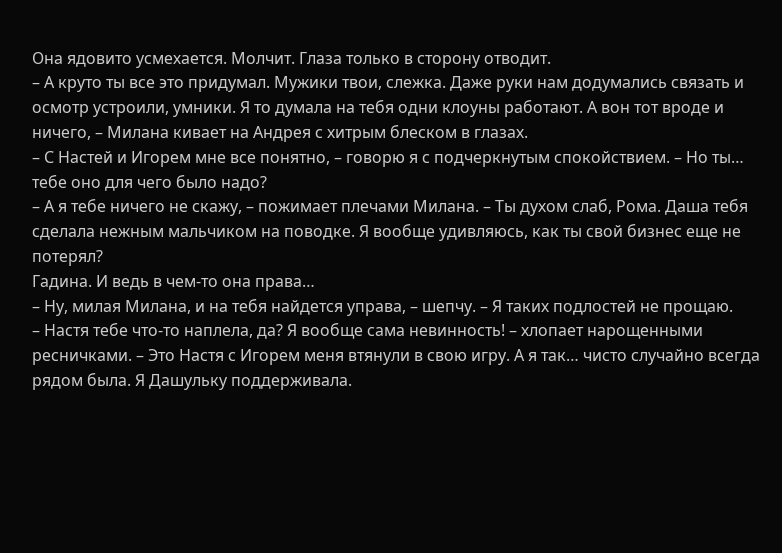Она ядовито усмехается. Молчит. Глаза только в сторону отводит.
– А круто ты все это придумал. Мужики твои, слежка. Даже руки нам додумались связать и осмотр устроили, умники. Я то думала на тебя одни клоуны работают. А вон тот вроде и ничего, – Милана кивает на Андрея с хитрым блеском в глазах.
– С Настей и Игорем мне все понятно, – говорю я с подчеркнутым спокойствием. – Но ты… тебе оно для чего было надо?
– А я тебе ничего не скажу, – пожимает плечами Милана. – Ты духом слаб, Рома. Даша тебя сделала нежным мальчиком на поводке. Я вообще удивляюсь, как ты свой бизнес еще не потерял?
Гадина. И ведь в чем-то она права…
– Ну, милая Милана, и на тебя найдется управа, – шепчу. – Я таких подлостей не прощаю.
– Настя тебе что-то наплела, да? Я вообще сама невинность! – хлопает нарощенными ресничками. – Это Настя с Игорем меня втянули в свою игру. А я так… чисто случайно всегда рядом была. Я Дашульку поддерживала.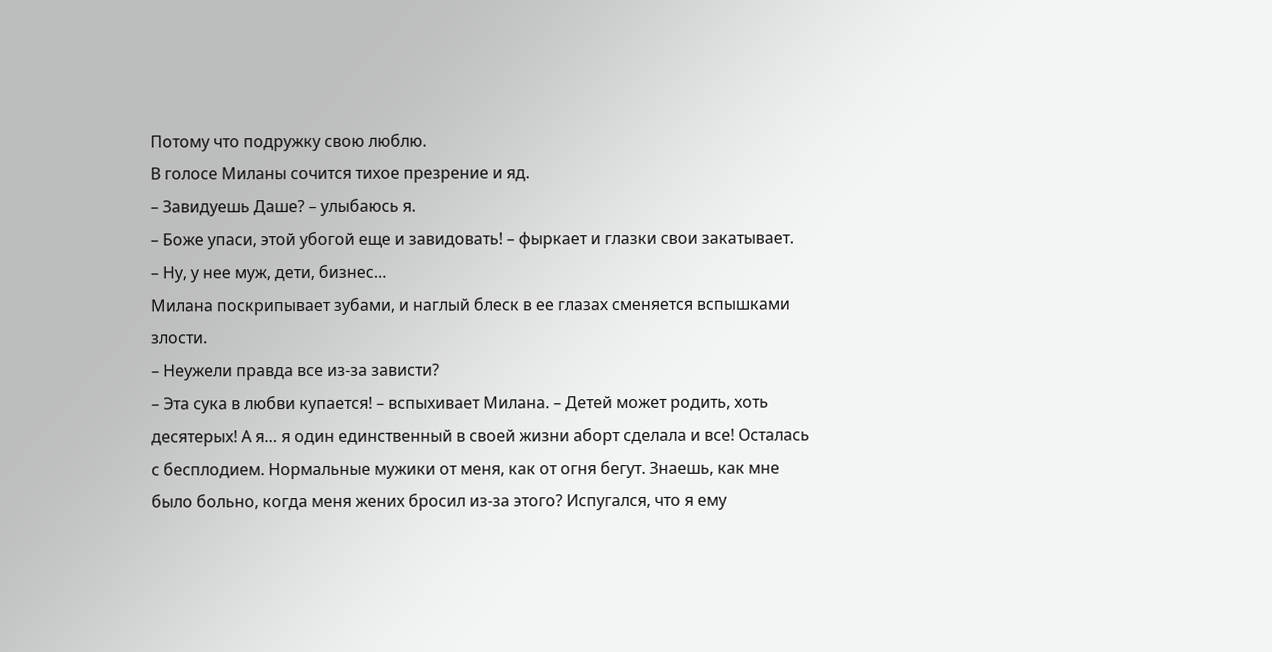Потому что подружку свою люблю.
В голосе Миланы сочится тихое презрение и яд.
– Завидуешь Даше? – улыбаюсь я.
– Боже упаси, этой убогой еще и завидовать! – фыркает и глазки свои закатывает.
– Ну, у нее муж, дети, бизнес…
Милана поскрипывает зубами, и наглый блеск в ее глазах сменяется вспышками злости.
– Неужели правда все из-за зависти?
– Эта сука в любви купается! – вспыхивает Милана. – Детей может родить, хоть десятерых! А я… я один единственный в своей жизни аборт сделала и все! Осталась с бесплодием. Нормальные мужики от меня, как от огня бегут. Знаешь, как мне было больно, когда меня жених бросил из-за этого? Испугался, что я ему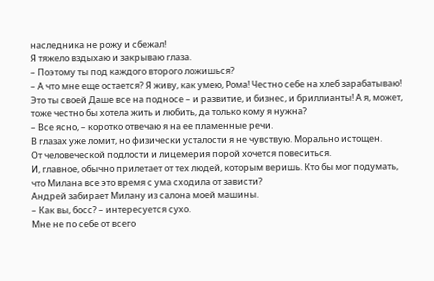наследника не рожу и сбежал!
Я тяжело вздыхаю и закрываю глаза.
– Поэтому ты под каждого второго ложишься?
– А что мне еще остается? Я живу, как умею, Рома! Честно себе на хлеб зарабатываю! Это ты своей Даше все на подносе – и развитие, и бизнес, и бриллианты! А я, может, тоже честно бы хотела жить и любить, да только кому я нужна?
– Все ясно, – коротко отвечаю я на ее пламенные речи.
В глазах уже ломит, но физически усталости я не чувствую. Морально истощен.
От человеческой подлости и лицемерия порой хочется повеситься.
И, главное, обычно прилетает от тех людей, которым веришь. Кто бы мог подумать, что Милана все это время с ума сходила от зависти?
Андрей забирает Милану из салона моей машины.
– Как вы, босс? – интересуется сухо.
Мне не по себе от всего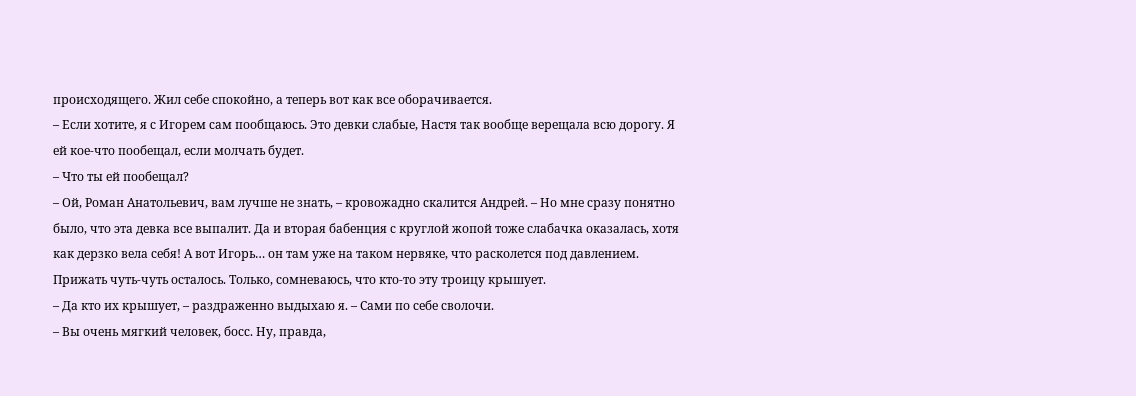происходящего. Жил себе спокойно, а теперь вот как все оборачивается.
– Если хотите, я с Игорем сам пообщаюсь. Это девки слабые, Настя так вообще верещала всю дорогу. Я ей кое-что пообещал, если молчать будет.
– Что ты ей пообещал?
– Ой, Роман Анатольевич, вам лучше не знать, – кровожадно скалится Андрей. – Но мне сразу понятно было, что эта девка все выпалит. Да и вторая бабенция с круглой жопой тоже слабачка оказалась, хотя как дерзко вела себя! А вот Игорь… он там уже на таком нервяке, что расколется под давлением. Прижать чуть-чуть осталось. Только, сомневаюсь, что кто-то эту троицу крышует.
– Да кто их крышует, – раздраженно выдыхаю я. – Сами по себе сволочи.
– Вы очень мягкий человек, босс. Ну, правда,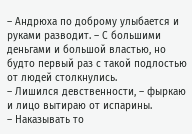– Андрюха по доброму улыбается и руками разводит. – С большими деньгами и большой властью, но будто первый раз с такой подлостью от людей столкнулись.
– Лишился девственности, – фыркаю и лицо вытираю от испарины.
– Наказывать то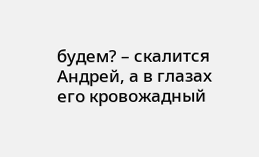будем? – скалится Андрей, а в глазах его кровожадный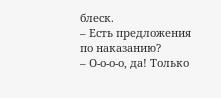блеск.
– Есть предложения по наказанию?
– О-о-о-о, да! Только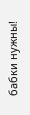бабки нужны!